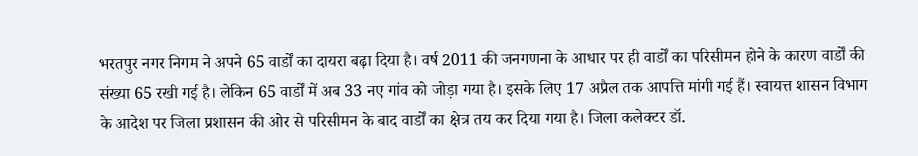भरतपुर नगर निगम ने अपने 65 वार्डों का दायरा बढ़ा दिया है। वर्ष 2011 की जनगणना के आधार पर ही वार्डों का परिसीमन होने के कारण वार्डों की संख्या 65 रखी गई है। लेकिन 65 वार्डों में अब 33 नए गांव को जोड़ा गया है। इसके लिए 17 अप्रैल तक आपत्ति मांगी गई हैं। स्वायत्त शासन विभाग के आदेश पर जिला प्रशासन की ओर से परिसीमन के बाद वार्डों का क्षेत्र तय कर दिया गया है। जिला कलेक्टर डॉ.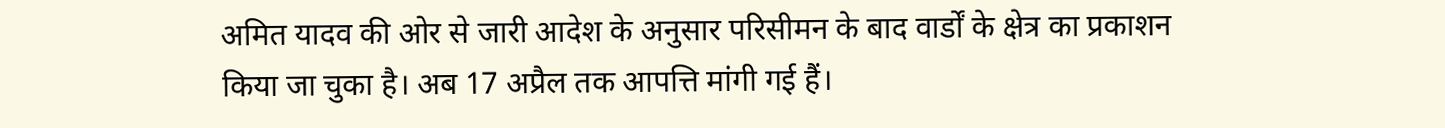अमित यादव की ओर से जारी आदेश के अनुसार परिसीमन के बाद वार्डों के क्षेत्र का प्रकाशन किया जा चुका है। अब 17 अप्रैल तक आपत्ति मांगी गई हैं।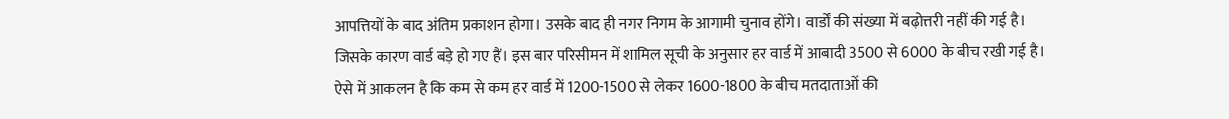आपत्तियों के बाद अंतिम प्रकाशन होगा। उसके बाद ही नगर निगम के आगामी चुनाव होंगे। वार्डों की संख्या में बढ़ोत्तरी नहीं की गई है। जिसके कारण वार्ड बड़े हो गए हैं। इस बार परिसीमन में शामिल सूची के अनुसार हर वार्ड में आबादी 3500 से 6000 के बीच रखी गई है। ऐसे में आकलन है कि कम से कम हर वार्ड में 1200-1500 से लेकर 1600-1800 के बीच मतदाताओं की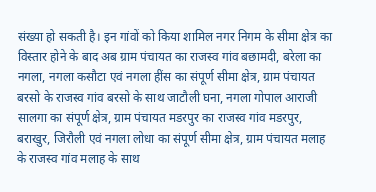संख्या हो सकती है। इन गांवों को किया शामिल नगर निगम के सीमा क्षेत्र का विस्तार होने के बाद अब ग्राम पंचायत का राजस्व गांव बछामदी, बरेला का नगला, नगला कसौटा एवं नगला हींस का संपूर्ण सीमा क्षेत्र, ग्राम पंचायत बरसो के राजस्व गांव बरसो के साथ जाटौली घना, नगला गोपाल आराजी सालगा का संपूर्ण क्षेत्र, ग्राम पंचायत मडरपुर का राजस्व गांव मडरपुर, बराखुर, जिरौली एवं नगला लोधा का संपूर्ण सीमा क्षेत्र, ग्राम पंचायत मलाह के राजस्व गांव मलाह के साथ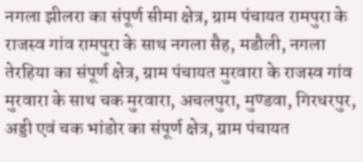नगला झीलरा का संपूर्ण सीमा क्षेत्र, ग्राम पंचायत रामपुरा के राजस्व गांव रामपुरा के साथ नगला सैह, मडौली, नगला तेरहिया का संपूर्ण क्षेत्र, ग्राम पंचायत मुरवारा के राजस्व गांव मुरवारा के साथ चक मुरवारा, अचलपुरा, मुण्डवा, गिरधरपुर, अड्डी एवं चक भांडोर का संपूर्ण क्षेत्र, ग्राम पंचायत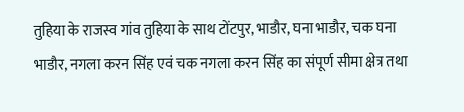तुहिया के राजस्व गांव तुहिया के साथ टोंटपुर, भाडौर, घना भाडौर, चक घना भाडौर, नगला करन सिंह एवं चक नगला करन सिंह का संपूर्ण सीमा क्षेत्र तथा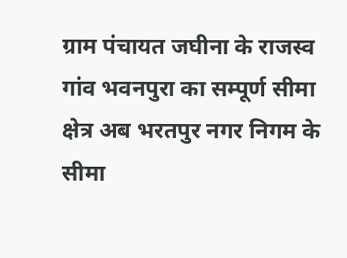ग्राम पंचायत जघीना के राजस्व गांव भवनपुरा का सम्पूर्ण सीमा क्षेत्र अब भरतपुर नगर निगम के सीमा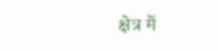क्षेत्र में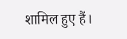शामिल हुए हैं।